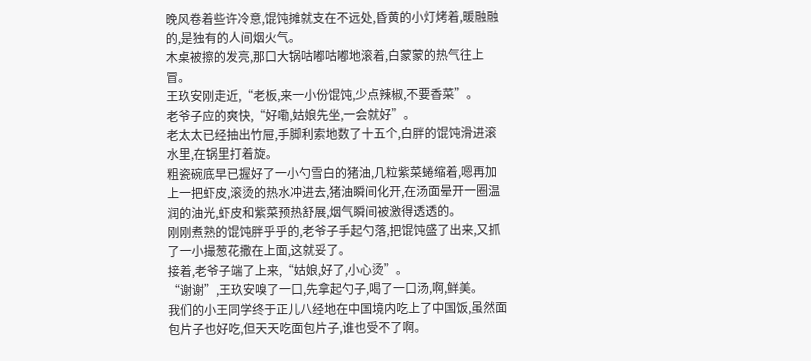晚风卷着些许冷意,馄饨摊就支在不远处,昏黄的小灯烤着,暖融融的,是独有的人间烟火气。
木桌被擦的发亮,那口大锅咕嘟咕嘟地滚着,白蒙蒙的热气往上冒。
王玖安刚走近,“老板,来一小份馄饨,少点辣椒,不要香菜”。
老爷子应的爽快,“好嘞,姑娘先坐,一会就好”。
老太太已经抽出竹屉,手脚利索地数了十五个,白胖的馄饨滑进滚水里,在锅里打着旋。
粗瓷碗底早已握好了一小勺雪白的猪油,几粒紫菜蜷缩着,嗯再加上一把虾皮,滚烫的热水冲进去,猪油瞬间化开,在汤面晕开一圈温润的油光,虾皮和紫菜预热舒展,烟气瞬间被激得透透的。
刚刚煮熟的馄饨胖乎乎的,老爷子手起勺落,把馄饨盛了出来,又抓了一小撮葱花撒在上面,这就妥了。
接着,老爷子端了上来,“姑娘,好了,小心烫”。
“谢谢”,王玖安嗅了一口,先拿起勺子,喝了一口汤,啊,鲜美。
我们的小王同学终于正儿八经地在中国境内吃上了中国饭,虽然面包片子也好吃,但天天吃面包片子,谁也受不了啊。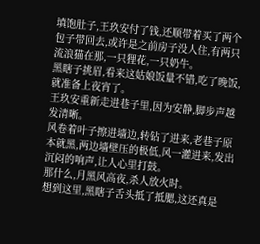填饱肚子,王玖安付了钱,还顺带着买了两个包子带回去,或许是之前房子没人住,有两只流浪猫在那,一只狸花,一只奶牛。
黑瞎子挑眉,看来这姑娘饭量不错,吃了晚饭,就准备上夜宵了。
王玖安重新走进巷子里,因为安静,脚步声越发清晰。
风卷着叶子擦进墙边,转钻了进来,老巷子原本就黑,两边墙壁压的极低,风一灌进来,发出沉闷的响声,让人心里打鼓。
那什么,月黑风高夜,杀人放火时。
想到这里,黑瞎子舌头抵了抵腮,这还真是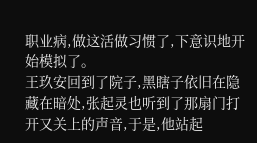职业病,做这活做习惯了,下意识地开始模拟了。
王玖安回到了院子,黑瞎子依旧在隐藏在暗处,张起灵也听到了那扇门打开又关上的声音,于是,他站起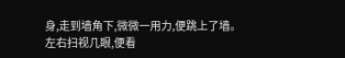身,走到墙角下,微微一用力,便跳上了墙。
左右扫视几眼,便看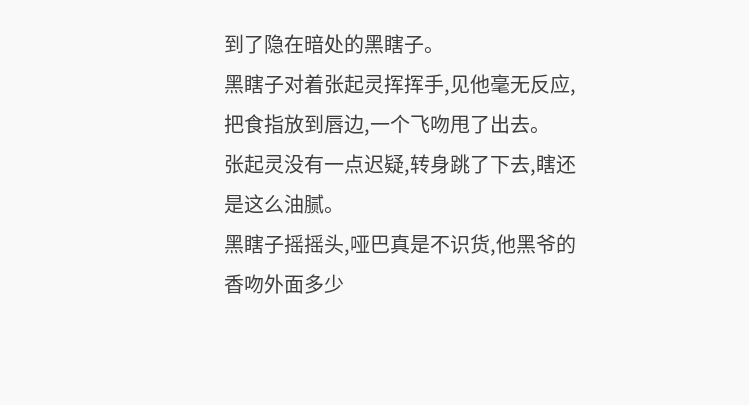到了隐在暗处的黑瞎子。
黑瞎子对着张起灵挥挥手,见他毫无反应,把食指放到唇边,一个飞吻甩了出去。
张起灵没有一点迟疑,转身跳了下去,瞎还是这么油腻。
黑瞎子摇摇头,哑巴真是不识货,他黑爷的香吻外面多少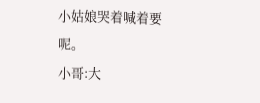小姑娘哭着喊着要呢。
小哥:大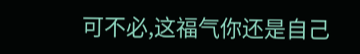可不必,这福气你还是自己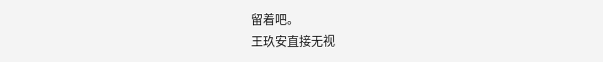留着吧。
王玖安直接无视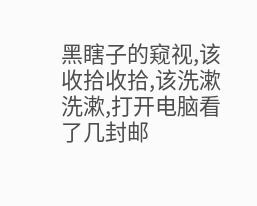黑瞎子的窥视,该收拾收拾,该洗漱洗漱,打开电脑看了几封邮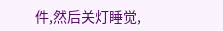件,然后关灯睡觉,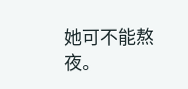她可不能熬夜。